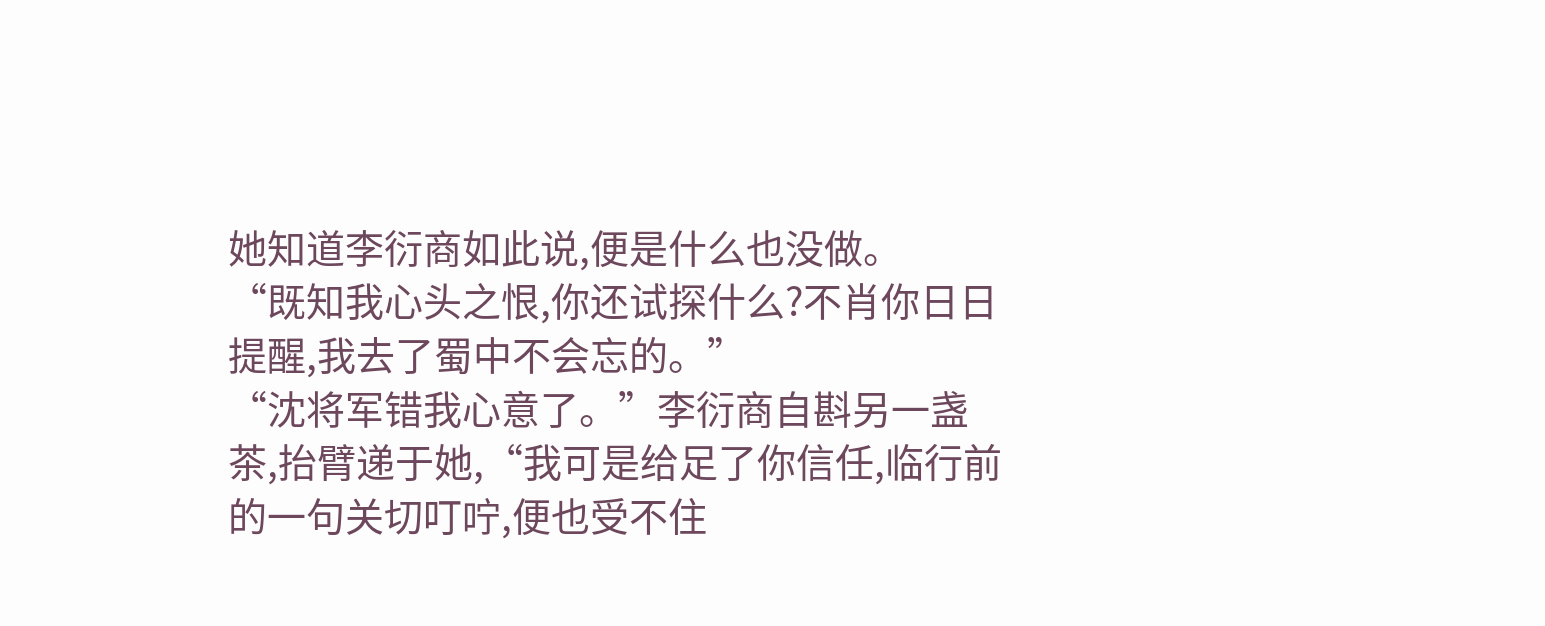她知道李衍商如此说,便是什么也没做。
“既知我心头之恨,你还试探什么?不肖你日日提醒,我去了蜀中不会忘的。”
“沈将军错我心意了。”李衍商自斟另一盏茶,抬臂递于她,“我可是给足了你信任,临行前的一句关切叮咛,便也受不住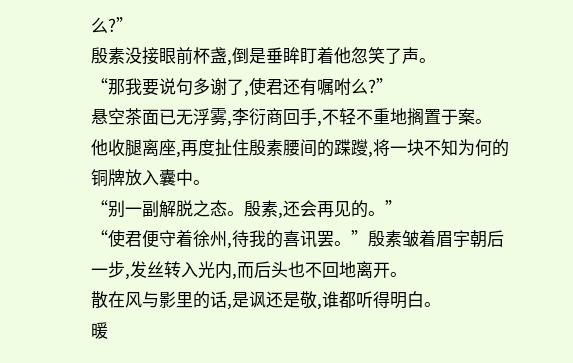么?”
殷素没接眼前杯盏,倒是垂眸盯着他忽笑了声。
“那我要说句多谢了,使君还有嘱咐么?”
悬空茶面已无浮雾,李衍商回手,不轻不重地搁置于案。
他收腿离座,再度扯住殷素腰间的蹀躞,将一块不知为何的铜牌放入囊中。
“别一副解脱之态。殷素,还会再见的。”
“使君便守着徐州,待我的喜讯罢。”殷素皱着眉宇朝后一步,发丝转入光内,而后头也不回地离开。
散在风与影里的话,是讽还是敬,谁都听得明白。
暖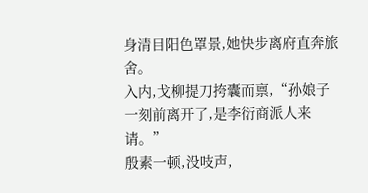身清目阳色罩景,她快步离府直奔旅舍。
入内,戈柳提刀挎囊而禀,“孙娘子一刻前离开了,是李衍商派人来请。”
殷素一顿,没吱声,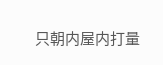只朝内屋内打量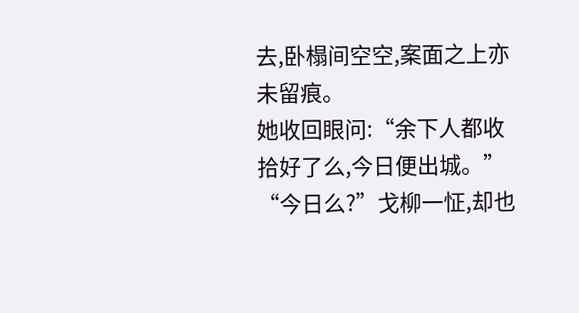去,卧榻间空空,案面之上亦未留痕。
她收回眼问:“余下人都收拾好了么,今日便出城。”
“今日么?”戈柳一怔,却也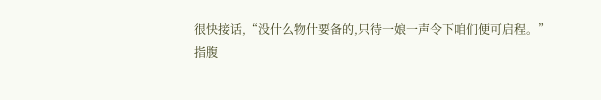很快接话,“没什么物什要备的,只待一娘一声令下咱们便可启程。”
指腹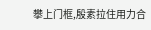攀上门框,殷素拉住用力合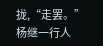拢,“走罢。”
杨继一行人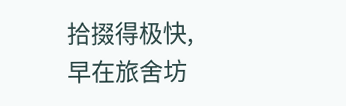拾掇得极快,早在旅舍坊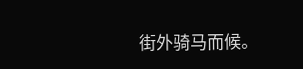街外骑马而候。